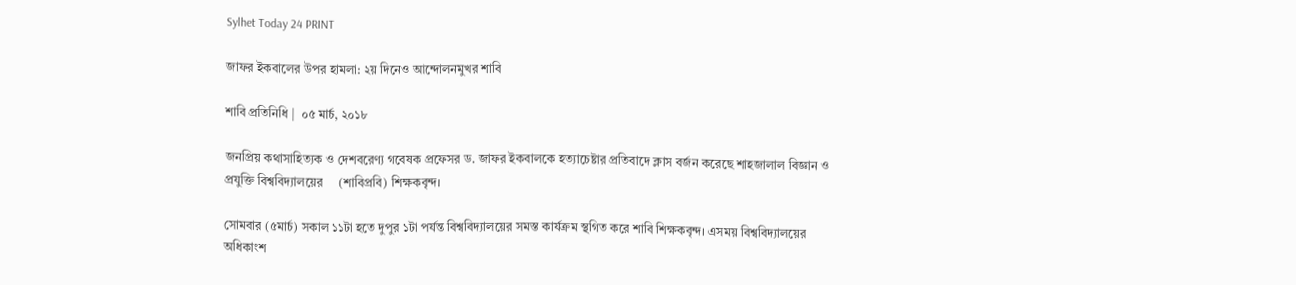Sylhet Today 24 PRINT

জাফর ইকবালের উপর হামলা: ২য় দিনেও আন্দোলনমুখর শাবি

শাবি প্রতিনিধি |  ০৫ মার্চ, ২০১৮

জনপ্রিয় কথাসাহিত্যক ও দেশবরেণ্য গবেষক প্রফেসর ড. জাফর ইকবালকে হত্যাচেষ্টার প্রতিবাদে ক্লাস বর্জন করেছে শাহজালাল বিজ্ঞান ও প্রযুক্তি বিশ্ববিদ্যালয়ের     (শাবিপ্রবি) শিক্ষকবৃন্দ।

সোমবার (৫মার্চ) সকাল ১১টা হতে দুপুর ১টা পর্যন্ত বিশ্ববিদ্যালয়ের সমস্ত কার্যক্রম স্থগিত করে শাবি শিক্ষকবৃন্দ। এসময় বিশ্ববিদ্যালয়ের অধিকাংশ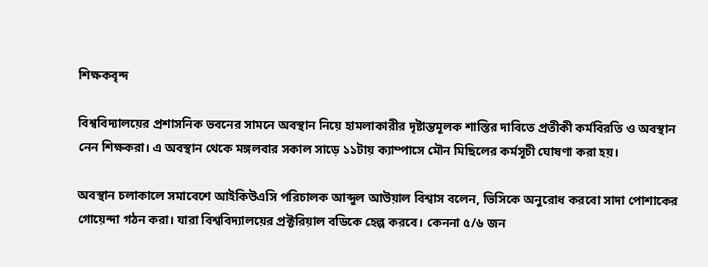শিক্ষকবৃন্দ

বিশ্ববিদ্যালয়ের প্রশাসনিক ভবনের সামনে অবস্থান নিয়ে হামলাকারীর দৃষ্টান্তমূলক শাস্তির দাবিতে প্রতীকী কর্মবিরতি ও অবস্থান নেন শিক্ষকরা। এ অবস্থান থেকে মঙ্গলবার সকাল সাড়ে ১১টায় ক্যাম্পাসে মৌন মিছিলের কর্মসূচী ঘোষণা করা হয়।

অবস্থান চলাকালে সমাবেশে আইকিউএসি পরিচালক আব্দুল আউয়াল বিশ্বাস বলেন, ভিসিকে অনুরোধ করবো সাদা পোশাকের গোয়েন্দা গঠন করা। যারা বিশ্ববিদ্যালয়ের প্রক্টরিয়াল বডিকে হেল্প করবে। কেননা ৫/৬ জন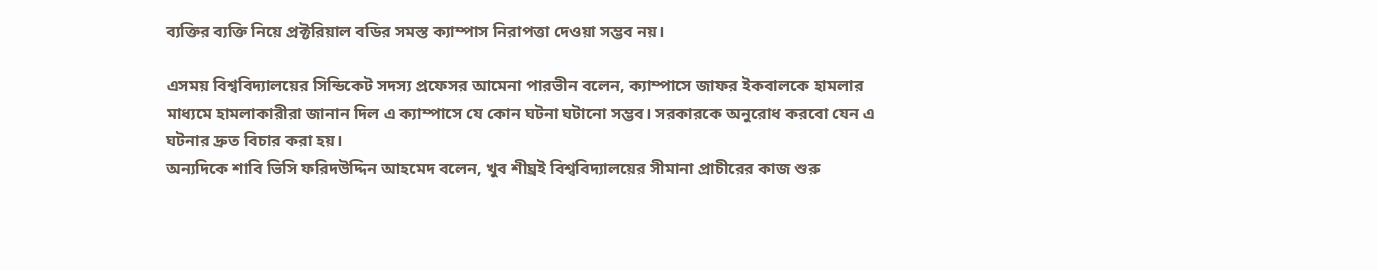ব্যক্তির ব্যক্তি নিয়ে প্রক্টরিয়াল বডির সমস্ত ক্যাম্পাস নিরাপত্তা দেওয়া সম্ভব নয়।

এসময় বিশ্ববিদ্যালয়ের সিন্ডিকেট সদস্য প্রফেসর আমেনা পারভীন বলেন, ক্যাম্পাসে জাফর ইকবালকে হামলার মাধ্যমে হামলাকারীরা জানান দিল এ ক্যাম্পাসে যে কোন ঘটনা ঘটানো সম্ভব। সরকারকে অনুরোধ করবো যেন এ ঘটনার দ্রুত বিচার করা হয়।
অন্যদিকে শাবি ভিসি ফরিদউদ্দিন আহমেদ বলেন, খুব শীঘ্রই বিশ্ববিদ্যালয়ের সীমানা প্রাচীরের কাজ শুরু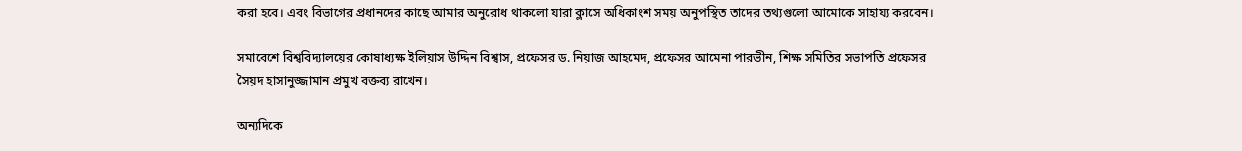করা হবে। এবং বিভাগের প্রধানদের কাছে আমার অনুরোধ থাকলো যারা ক্লাসে অধিকাংশ সময় অনুপস্থিত তাদের তথ্যগুলো আমোকে সাহায্য করবেন।

সমাবেশে বিশ্ববিদ্যালয়ের কোষাধ্যক্ষ ইলিয়াস উদ্দিন বিশ্বাস, প্রফেসর ড. নিয়াজ আহমেদ, প্রফেসর আমেনা পারভীন, শিক্ষ সমিতির সভাপতি প্রফেসর সৈয়দ হাসানুজ্জামান প্রমুখ বক্তব্য রাখেন।

অন্যদিকে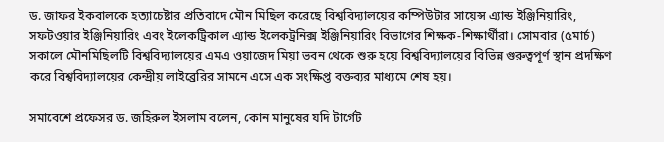ড. জাফর ইকবালকে হত্যাচেষ্টার প্রতিবাদে মৌন মিছিল করেছে বিশ্ববিদ্যালয়ের কম্পিউটার সায়েন্স এ্যান্ড ইঞ্জিনিয়ারিং, সফটওয়ার ইঞ্জিনিয়ারিং এবং ইলেকট্রিকাল এ্যান্ড ইলেকট্রনিক্স ইঞ্জিনিয়ারিং বিভাগের শিক্ষক-শিক্ষার্থীরা। সোমবার (৫মার্চ) সকালে মৌনমিছিলটি বিশ্ববিদ্যালয়ের এমএ ওয়াজেদ মিয়া ভবন থেকে শুরু হয়ে বিশ্ববিদ্যালয়ের বিভিন্ন গুরুত্বপূর্ণ স্থান প্রদক্ষিণ করে বিশ্ববিদ্যালয়ের কেন্দ্রীয় লাইব্রেরির সামনে এসে এক সংক্ষিপ্ত বক্তব্যর মাধ্যমে শেষ হয়।

সমাবেশে প্রফেসর ড. জহিরুল ইসলাম বলেন, কোন মানুষের যদি টার্গেট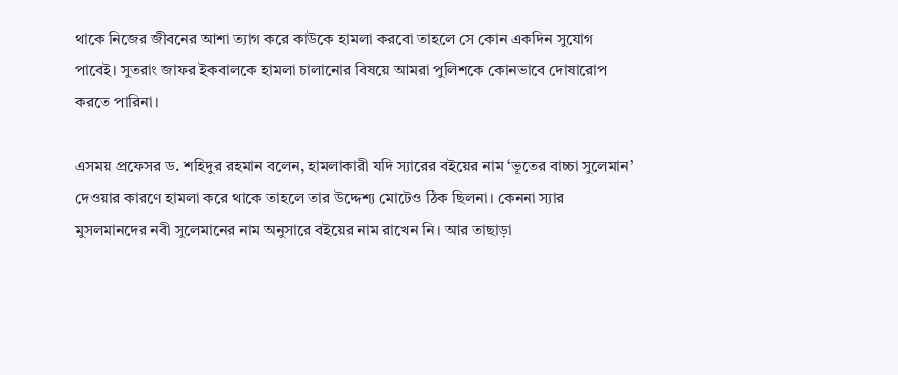থাকে নিজের জীবনের আশা ত্যাগ করে কাউকে হামলা করবো তাহলে সে কোন একদিন সুযোগ পাবেই। সুতরাং জাফর ইকবালকে হামলা চালানোর বিষয়ে আমরা পুলিশকে কোনভাবে দোষারোপ করতে পারিনা।

এসময় প্রফেসর ড. শহিদুর রহমান বলেন, হামলাকারী যদি স্যারের বইয়ের নাম ‘ভূতের বাচ্চা সুলেমান’ দেওয়ার কারণে হামলা করে থাকে তাহলে তার উদ্দেশ্য মোটেও ঠিক ছিলনা। কেননা স্যার মুসলমানদের নবী সুলেমানের নাম অনুসারে বইয়ের নাম রাখেন নি। আর তাছাড়া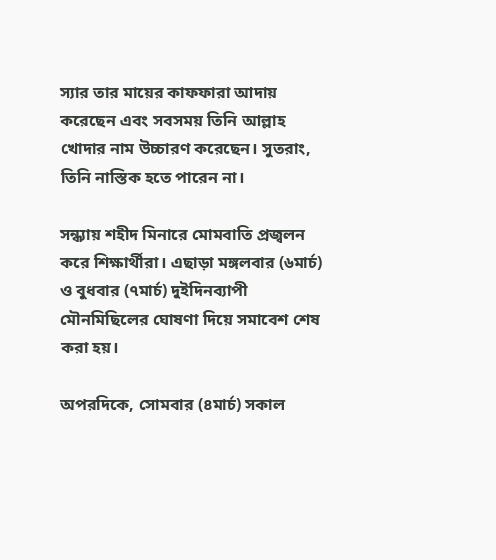স্যার তার মায়ের কাফফারা আদায় করেছেন এবং সবসময় তিনি আল্লাহ খোদার নাম উচ্চারণ করেছেন। সুতরাং, তিনি নাস্তিক হতে পারেন না।

সন্ধ্যায় শহীদ মিনারে মোমবাতি প্রজ্বলন করে শিক্ষার্থীরা। এছাড়া মঙ্গলবার (৬মার্চ) ও বুধবার (৭মার্চ) দুইদিনব্যাপী মৌনমিছিলের ঘোষণা দিয়ে সমাবেশ শেষ করা হয়।

অপরদিকে, সোমবার (৪মার্চ) সকাল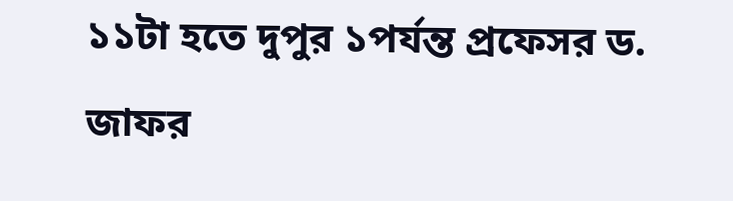১১টা হতে দুপুর ১পর্যন্ত প্রফেসর ড. জাফর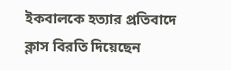ইকবালকে হত্যার প্রতিবাদে ক্লাস বিরতি দিয়েছেন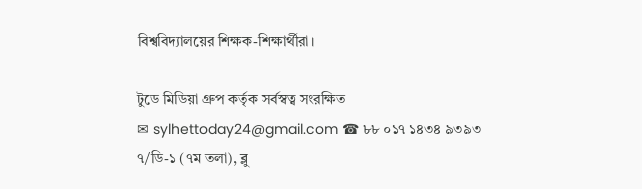বিশ্ববিদ্যালয়ের শিক্ষক-শিক্ষার্থীরা।

টুডে মিডিয়া গ্রুপ কর্তৃক সর্বস্বত্ব সংরক্ষিত
✉ sylhettoday24@gmail.com ☎ ৮৮ ০১৭ ১৪৩৪ ৯৩৯৩
৭/ডি-১ (৭ম তলা), ব্লু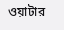ওয়াটার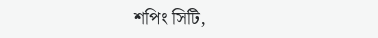শপিং সিটি,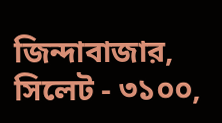জিন্দাবাজার, সিলেট - ৩১০০,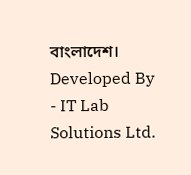বাংলাদেশ।
Developed By - IT Lab Solutions Ltd.